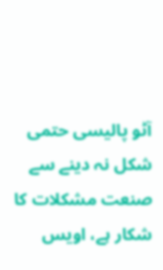آٹو پالیسی حتمی شکل نہ دینے سے صنعت مشکلات کا شکار ہے، اویس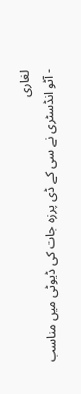لغاری
- آٹو انڈسٹری نے سی کے ڈی پرزہ جات کی ڈیوٹی میں مناسب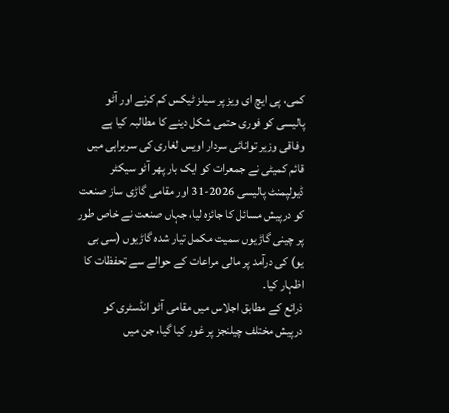کمی، پی ایچ ای ویز پر سیلز ٹیکس کم کرنے اور آٹو پالیسی کو فوری حتمی شکل دینے کا مطالبہ کیا ہے
وفاقی وزیر توانائی سردار اویس لغاری کی سربراہی میں قائم کمیٹی نے جمعرات کو ایک بار پھر آٹو سیکٹر ڈیولپمنٹ پالیسی 2026-31 اور مقامی گاڑی ساز صنعت کو درپیش مسائل کا جائزہ لیا، جہاں صنعت نے خاص طور پر چینی گاڑیوں سمیت مکمل تیار شدہ گاڑیوں (سی بی یو) کی درآمد پر مالی مراعات کے حوالے سے تحفظات کا اظہار کیا۔
ذرائع کے مطابق اجلاس میں مقامی آٹو انڈسٹری کو درپیش مختلف چیلنجز پر غور کیا گیا، جن میں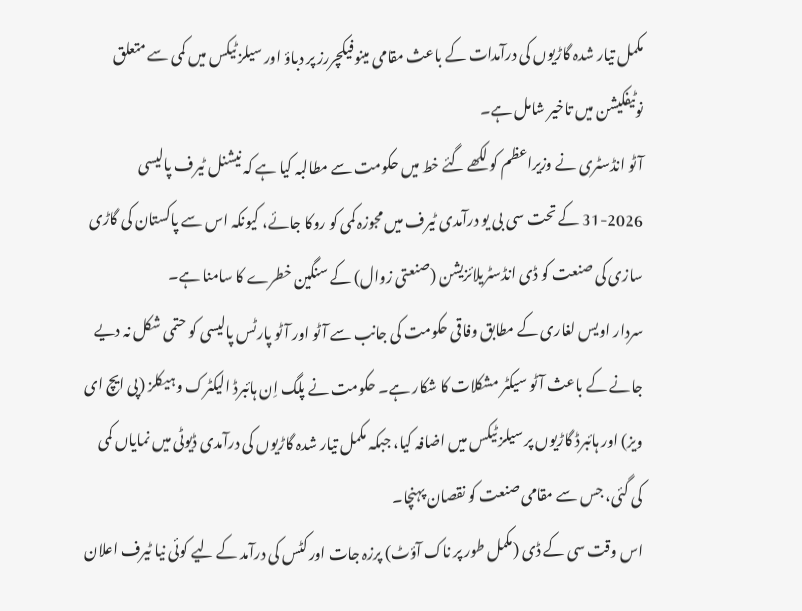مکمل تیار شدہ گاڑیوں کی درآمدات کے باعث مقامی مینوفیکچررز پر دباؤ اور سیلز ٹیکس میں کمی سے متعلق نوٹیفکیشن میں تاخیر شامل ہے۔
آٹو انڈسٹری نے وزیراعظم کو لکھے گئے خط میں حکومت سے مطالبہ کیا ہے کہ نیشنل ٹیرف پالیسی 2026-31 کے تحت سی بی یو درآمدی ٹیرف میں مجوزہ کمی کو روکا جائے، کیونکہ اس سے پاکستان کی گاڑی سازی کی صنعت کو ڈی انڈسٹریلائزیشن (صنعتی زوال) کے سنگین خطرے کا سامنا ہے۔
سردار اویس لغاری کے مطابق وفاقی حکومت کی جانب سے آٹو اور آٹو پارٹس پالیسی کو حتمی شکل نہ دیے جانے کے باعث آٹو سیکٹر مشکلات کا شکار ہے۔ حکومت نے پلگ اِن ہائبرڈ الیکٹرک وہیکلز (پی ایچ ای ویز) اور ہائبرڈ گاڑیوں پر سیلز ٹیکس میں اضافہ کیا، جبکہ مکمل تیار شدہ گاڑیوں کی درآمدی ڈیوٹی میں نمایاں کمی کی گئی، جس سے مقامی صنعت کو نقصان پہنچا۔
اس وقت سی کے ڈی (مکمل طور پر ناک آؤٹ) پرزہ جات اور کٹس کی درآمد کے لیے کوئی نیا ٹیرف اعلان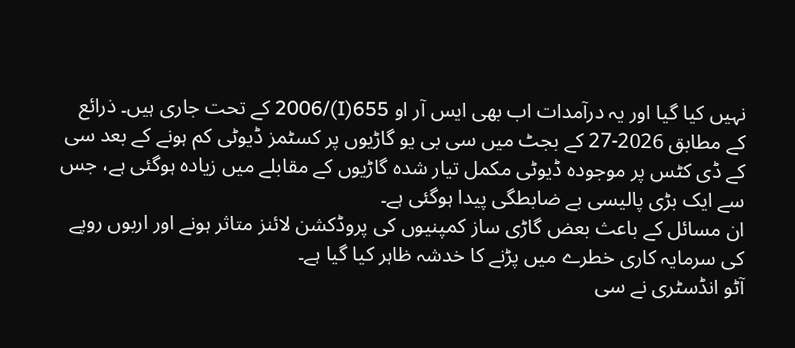نہیں کیا گیا اور یہ درآمدات اب بھی ایس آر او 655(I)/2006 کے تحت جاری ہیں۔ ذرائع کے مطابق 2026-27 کے بجٹ میں سی بی یو گاڑیوں پر کسٹمز ڈیوٹی کم ہونے کے بعد سی کے ڈی کٹس پر موجودہ ڈیوٹی مکمل تیار شدہ گاڑیوں کے مقابلے میں زیادہ ہوگئی ہے، جس سے ایک بڑی پالیسی بے ضابطگی پیدا ہوگئی ہے۔
ان مسائل کے باعث بعض گاڑی ساز کمپنیوں کی پروڈکشن لائنز متاثر ہونے اور اربوں روپے کی سرمایہ کاری خطرے میں پڑنے کا خدشہ ظاہر کیا گیا ہے۔
آٹو انڈسٹری نے سی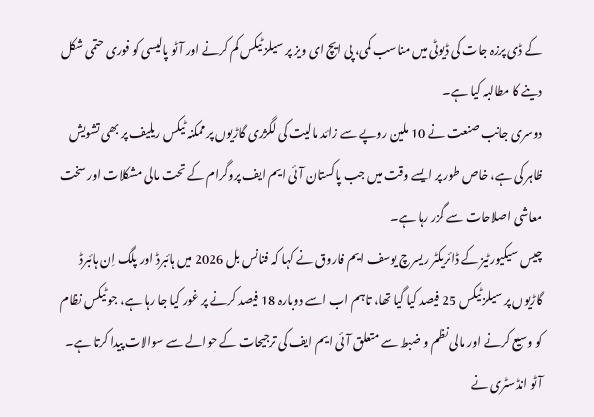کے ڈی پرزہ جات کی ڈیوٹی میں مناسب کمی، پی ایچ ای ویز پر سیلز ٹیکس کم کرنے اور آٹو پالیسی کو فوری حتمی شکل دینے کا مطالبہ کیا ہے۔
دوسری جانب صنعت نے 10 ملین روپے سے زائد مالیت کی لگژری گاڑیوں پر ممکنہ ٹیکس ریلیف پر بھی تشویش ظاہر کی ہے، خاص طور پر ایسے وقت میں جب پاکستان آئی ایم ایف پروگرام کے تحت مالی مشکلات اور سخت معاشی اصلاحات سے گزر رہا ہے۔
چیس سیکیورٹیز کے ڈائریکٹر ریسرچ یوسف ایم فاروق نے کہا کہ فنانس بل 2026 میں ہائبرڈ اور پلگ اِن ہائبرڈ گاڑیوں پر سیلز ٹیکس 25 فیصد کیا گیا تھا، تاہم اب اسے دوبارہ 18 فیصد کرنے پر غور کیا جا رہا ہے، جو ٹیکس نظام کو وسیع کرنے اور مالی نظم و ضبط سے متعلق آئی ایم ایف کی ترجیحات کے حوالے سے سوالات پیدا کرتا ہے۔
آٹو انڈسٹری نے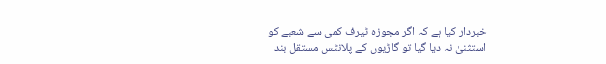خبردار کیا ہے کہ اگر مجوزہ ٹیرف کمی سے شعبے کو استثنیٰ نہ دیا گیا تو گاڑیوں کے پلانٹس مستقل بند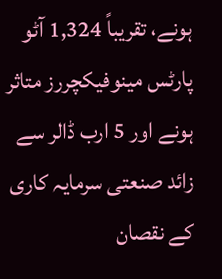ہونے، تقریباً 1,324 آٹو پارٹس مینوفیکچررز متاثر ہونے اور 5 ارب ڈالر سے زائد صنعتی سرمایہ کاری کے نقصان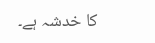کا خدشہ ہے۔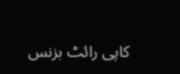کاپی رائٹ بزنس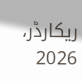ریکارڈر، 2026